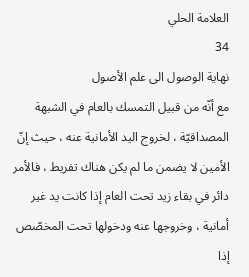العلامة الحلي
34
نهاية الوصول الى علم الأصول
مع أنّه من قبيل التمسك بالعام في الشبهة المصداقيّة ، لخروج اليد الأمانية عنه ، حيث إنّ الأمين لا يضمن ما لم يكن هناك تفريط ، فالأمر دائر في بقاء زيد تحت العام إذا كانت يد غير أمانية ، وخروجها عنه ودخولها تحت المخصّص إذا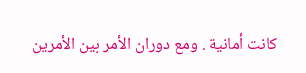كانت أمانية . ومع دوران الأمر بين الأمرين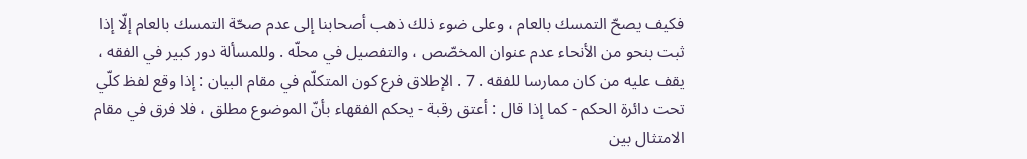فكيف يصحّ التمسك بالعام ، وعلى ضوء ذلك ذهب أصحابنا إلى عدم صحّة التمسك بالعام إلّا إذا ثبت بنحو من الأنحاء عدم عنوان المخصّص ، والتفصيل في محلّه . وللمسألة دور كبير في الفقه ، يقف عليه من كان ممارسا للفقه . 7 . الإطلاق فرع كون المتكلّم في مقام البيان : إذا وقع لفظ كلّي تحت دائرة الحكم - كما إذا قال : أعتق رقبة - يحكم الفقهاء بأنّ الموضوع مطلق ، فلا فرق في مقام الامتثال بين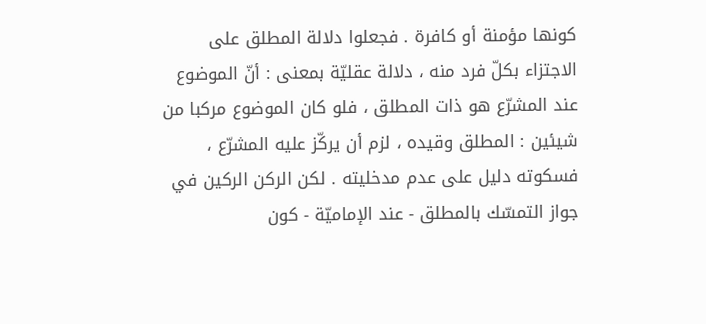كونها مؤمنة أو كافرة . فجعلوا دلالة المطلق على الاجتزاء بكلّ فرد منه ، دلالة عقليّة بمعنى : أنّ الموضوع عند المشرّع هو ذات المطلق ، فلو كان الموضوع مركبا من شيئين : المطلق وقيده ، لزم أن يركّز عليه المشرّع ، فسكوته دليل على عدم مدخليته . لكن الركن الركين في جواز التمسّك بالمطلق - عند الإماميّة - كون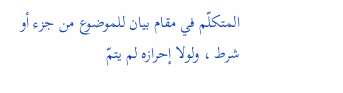المتكلّم في مقام بيان للموضوع من جزء أو شرط ، ولولا إحرازه لم يتمّ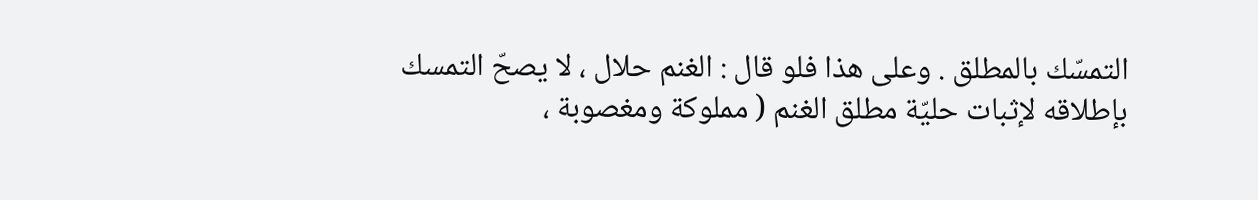التمسّك بالمطلق . وعلى هذا فلو قال : الغنم حلال ، لا يصحّ التمسك بإطلاقه لإثبات حليّة مطلق الغنم ( مملوكة ومغصوبة ،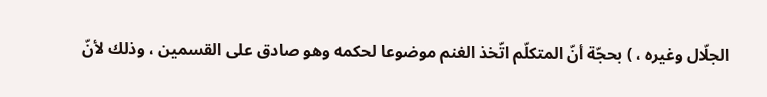الجلّال وغيره ، ) بحجّة أنّ المتكلّم اتّخذ الغنم موضوعا لحكمه وهو صادق على القسمين ، وذلك لأنّ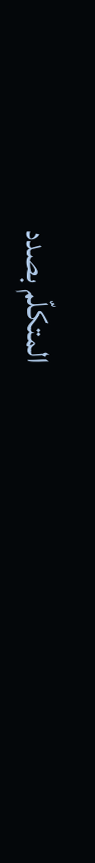المتكلّم بصدد